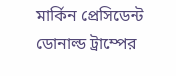মার্কিন প্রেসিডেন্ট ডোনাল্ড ট্রাম্পের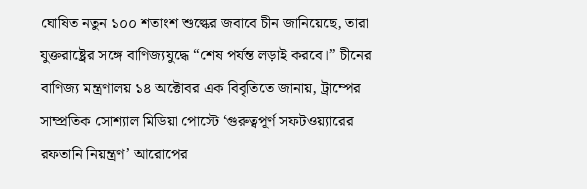ঘোষিত নতুন ১০০ শতাংশ শুল্কের জবাবে চীন জানিয়েছে, তারা যুক্তরাষ্ট্রের সঙ্গে বাণিজ্যযুদ্ধে “শেষ পর্যন্ত লড়াই করবে।” চীনের বাণিজ্য মন্ত্রণালয় ১৪ অক্টোবর এক বিবৃতিতে জানায়, ট্রাম্পের সাম্প্রতিক সোশ্যাল মিডিয়া পোস্টে ‘গুরুত্বপূর্ণ সফটওয়্যারের রফতানি নিয়ন্ত্রণ’ আরোপের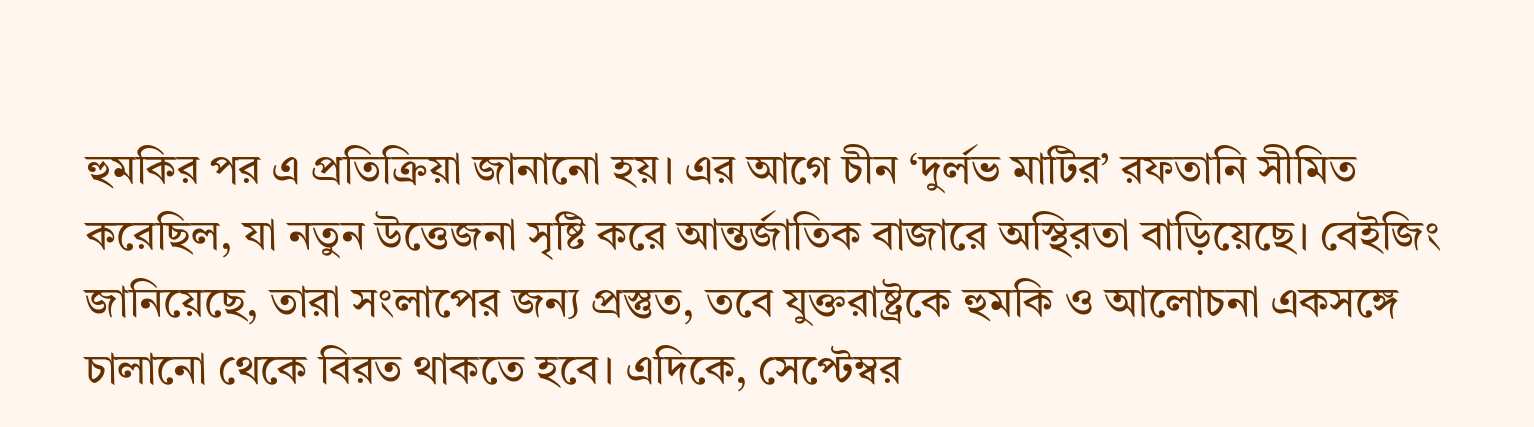হুমকির পর এ প্রতিক্রিয়া জানানো হয়। এর আগে চীন ‘দুর্লভ মাটির’ রফতানি সীমিত করেছিল, যা নতুন উত্তেজনা সৃষ্টি করে আন্তর্জাতিক বাজারে অস্থিরতা বাড়িয়েছে। বেইজিং জানিয়েছে, তারা সংলাপের জন্য প্রস্তুত, তবে যুক্তরাষ্ট্রকে হুমকি ও আলোচনা একসঙ্গে চালানো থেকে বিরত থাকতে হবে। এদিকে, সেপ্টেম্বর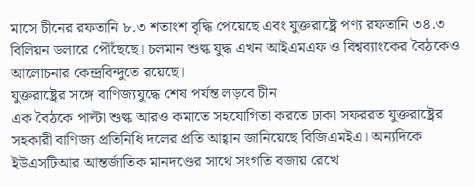মাসে চীনের রফতানি ৮.৩ শতাংশ বৃদ্ধি পেয়েছে এবং যুক্তরাষ্ট্রে পণ্য রফতানি ৩৪.৩ বিলিয়ন ডলারে পৌঁছেছে। চলমান শুল্ক যুদ্ধ এখন আইএমএফ ও বিশ্বব্যাংকের বৈঠকেও আলোচনার কেন্দ্রবিন্দুতে রয়েছে।
যুক্তরাষ্ট্রের সঙ্গে বাণিজ্যযুদ্ধে শেষ পর্যন্ত লড়বে চীন
এক বৈঠকে পাল্টা শুল্ক আরও কমাতে সহযোগিতা করতে ঢাকা সফররত যুক্তরাষ্ট্রের সহকারী বাণিজ্য প্রতিনিধি দলের প্রতি আহ্বান জানিয়েছে বিজিএমইএ। অন্যদিকে ইউএসটিআর আন্তর্জাতিক মানদণ্ডের সাথে সংগতি বজায় রেখে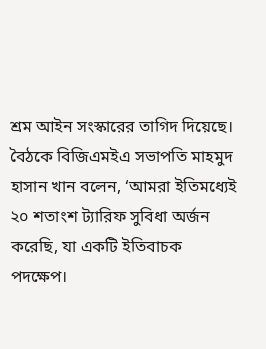শ্রম আইন সংস্কারের তাগিদ দিয়েছে। বৈঠকে বিজিএমইএ সভাপতি মাহমুদ হাসান খান বলেন, ‘আমরা ইতিমধ্যেই ২০ শতাংশ ট্যারিফ সুবিধা অর্জন করেছি, যা একটি ইতিবাচক পদক্ষেপ।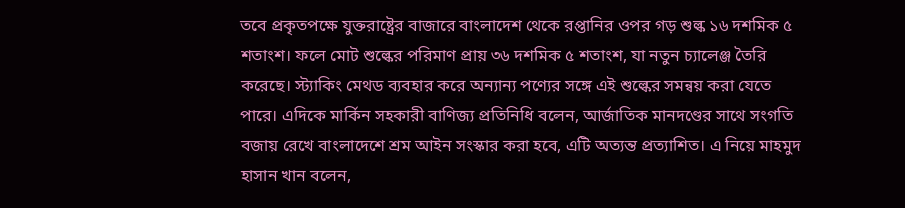তবে প্রকৃতপক্ষে যুক্তরাষ্ট্রের বাজারে বাংলাদেশ থেকে রপ্তানির ওপর গড় শুল্ক ১৬ দশমিক ৫ শতাংশ। ফলে মোট শুল্কের পরিমাণ প্রায় ৩৬ দশমিক ৫ শতাংশ, যা নতুন চ্যালেঞ্জ তৈরি করেছে। স্ট্যাকিং মেথড ব্যবহার করে অন্যান্য পণ্যের সঙ্গে এই শুল্কের সমন্বয় করা যেতে পারে। এদিকে মার্কিন সহকারী বাণিজ্য প্রতিনিধি বলেন, আর্জাতিক মানদণ্ডের সাথে সংগতি বজায় রেখে বাংলাদেশে শ্রম আইন সংস্কার করা হবে, এটি অত্যন্ত প্রত্যাশিত। এ নিয়ে মাহমুদ হাসান খান বলেন,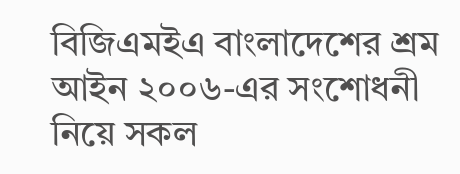বিজিএমইএ বাংলাদেশের শ্রম আইন ২০০৬-এর সংশোধনী নিয়ে সকল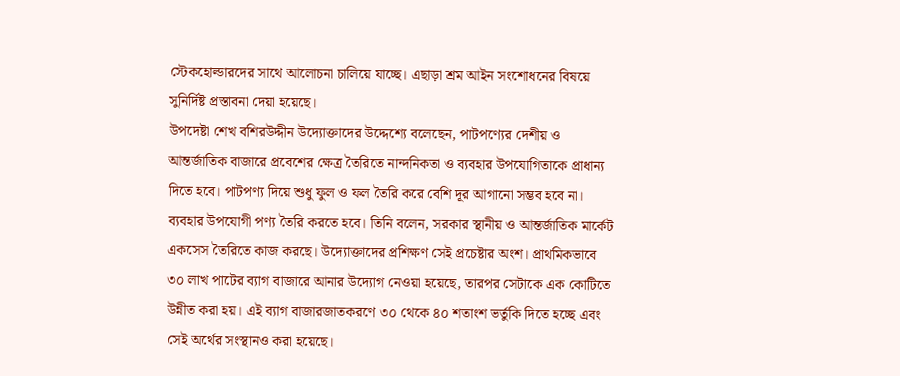স্টেকহোল্ডারদের সাথে আলোচনা চালিয়ে যাচ্ছে। এছাড়া শ্রম আইন সংশোধনের বিষয়ে সুনির্দিষ্ট প্রস্তাবনা দেয়া হয়েছে।
উপদেষ্টা শেখ বশিরউদ্দীন উদ্যোক্তাদের উদ্দেশ্যে বলেছেন, পাটপণ্যের দেশীয় ও আন্তর্জাতিক বাজারে প্রবেশের ক্ষেত্র তৈরিতে নান্দনিকতা ও ব্যবহার উপযোগিতাকে প্রাধান্য দিতে হবে। পাটপণ্য দিয়ে শুধু ফুল ও ফল তৈরি করে বেশি দূর আগানো সম্ভব হবে না। ব্যবহার উপযোগী পণ্য তৈরি করতে হবে। তিনি বলেন, সরকার স্থানীয় ও আন্তর্জাতিক মার্কেট একসেস তৈরিতে কাজ করছে। উদ্যোক্তাদের প্রশিক্ষণ সেই প্রচেষ্টার অংশ। প্রাথমিকভাবে ৩০ লাখ পাটের ব্যাগ বাজারে আনার উদ্যোগ নেওয়া হয়েছে, তারপর সেটাকে এক কোটিতে উন্নীত করা হয়। এই ব্যাগ বাজারজাতকরণে ৩০ থেকে ৪০ শতাংশ ভর্তুকি দিতে হচ্ছে এবং সেই অর্থের সংস্থানও করা হয়েছে।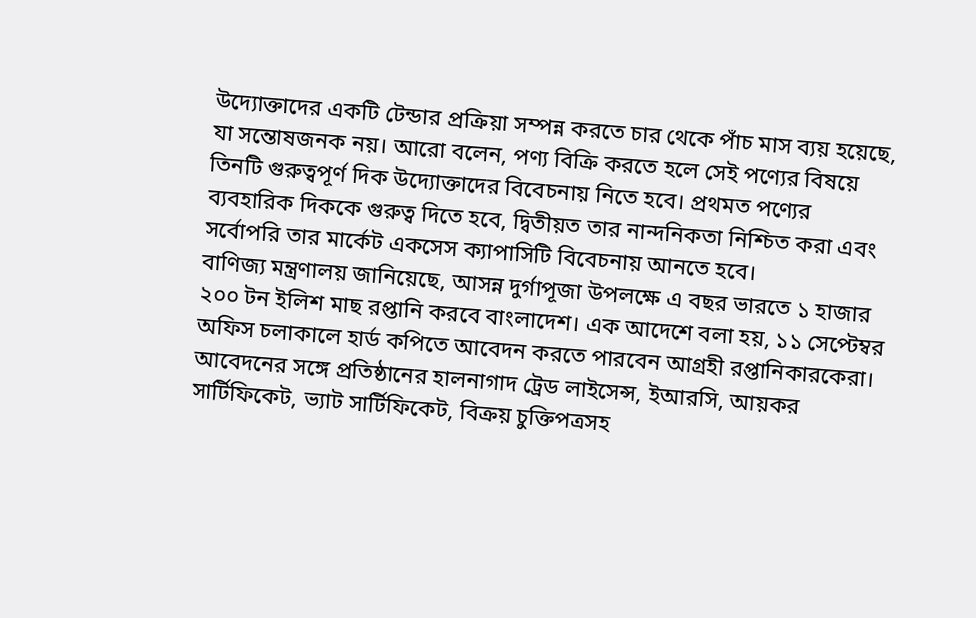উদ্যোক্তাদের একটি টেন্ডার প্রক্রিয়া সম্পন্ন করতে চার থেকে পাঁচ মাস ব্যয় হয়েছে, যা সন্তোষজনক নয়। আরো বলেন, পণ্য বিক্রি করতে হলে সেই পণ্যের বিষয়ে তিনটি গুরুত্বপূর্ণ দিক উদ্যোক্তাদের বিবেচনায় নিতে হবে। প্রথমত পণ্যের ব্যবহারিক দিককে গুরুত্ব দিতে হবে, দ্বিতীয়ত তার নান্দনিকতা নিশ্চিত করা এবং সর্বোপরি তার মার্কেট একসেস ক্যাপাসিটি বিবেচনায় আনতে হবে।
বাণিজ্য মন্ত্রণালয় জানিয়েছে, আসন্ন দুর্গাপূজা উপলক্ষে এ বছর ভারতে ১ হাজার ২০০ টন ইলিশ মাছ রপ্তানি করবে বাংলাদেশ। এক আদেশে বলা হয়, ১১ সেপ্টেম্বর অফিস চলাকালে হার্ড কপিতে আবেদন করতে পারবেন আগ্রহী রপ্তানিকারকেরা। আবেদনের সঙ্গে প্রতিষ্ঠানের হালনাগাদ ট্রেড লাইসেন্স, ইআরসি, আয়কর সার্টিফিকেট, ভ্যাট সার্টিফিকেট, বিক্রয় চুক্তিপত্রসহ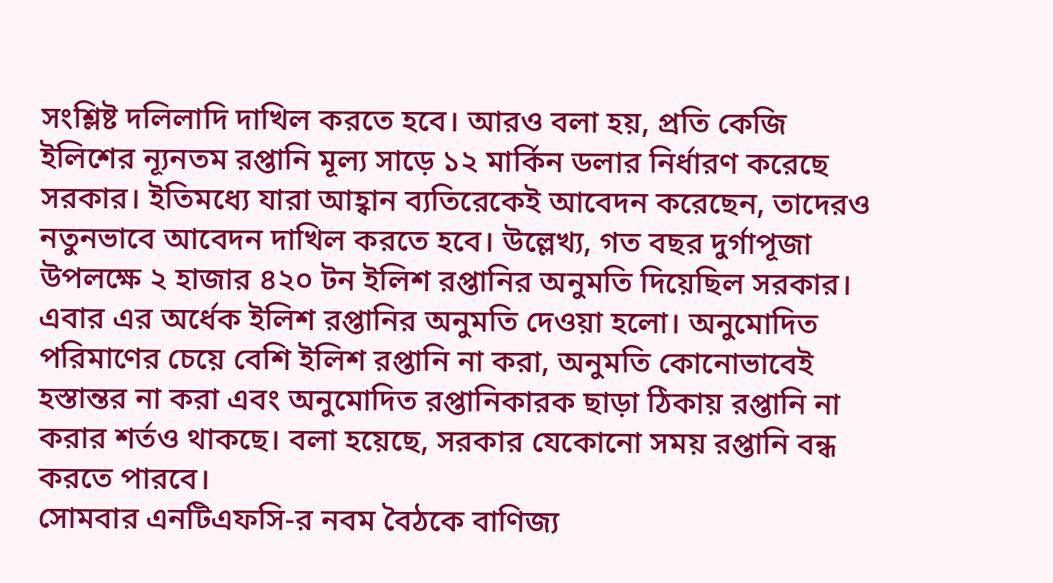সংশ্লিষ্ট দলিলাদি দাখিল করতে হবে। আরও বলা হয়, প্রতি কেজি ইলিশের ন্যূনতম রপ্তানি মূল্য সাড়ে ১২ মার্কিন ডলার নির্ধারণ করেছে সরকার। ইতিমধ্যে যারা আহ্বান ব্যতিরেকেই আবেদন করেছেন, তাদেরও নতুনভাবে আবেদন দাখিল করতে হবে। উল্লেখ্য, গত বছর দুর্গাপূজা উপলক্ষে ২ হাজার ৪২০ টন ইলিশ রপ্তানির অনুমতি দিয়েছিল সরকার। এবার এর অর্ধেক ইলিশ রপ্তানির অনুমতি দেওয়া হলো। অনুমোদিত পরিমাণের চেয়ে বেশি ইলিশ রপ্তানি না করা, অনুমতি কোনোভাবেই হস্তান্তর না করা এবং অনুমোদিত রপ্তানিকারক ছাড়া ঠিকায় রপ্তানি না করার শর্তও থাকছে। বলা হয়েছে, সরকার যেকোনো সময় রপ্তানি বন্ধ করতে পারবে।
সোমবার এনটিএফসি-র নবম বৈঠকে বাণিজ্য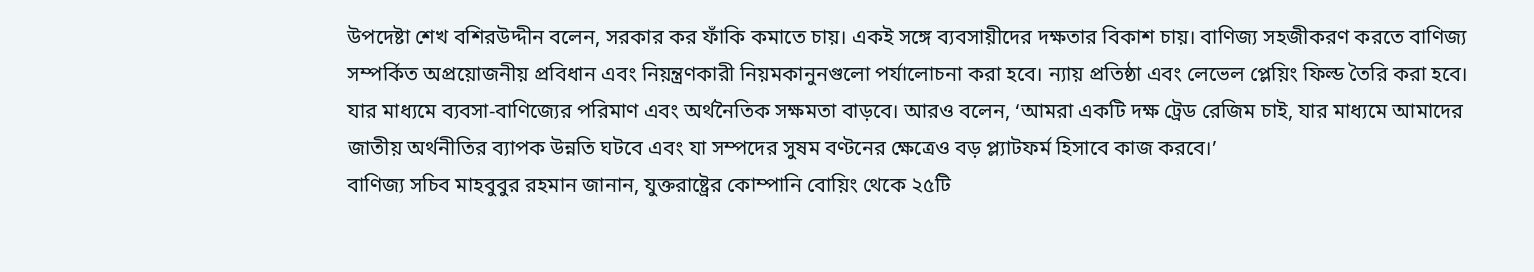উপদেষ্টা শেখ বশিরউদ্দীন বলেন, সরকার কর ফাঁকি কমাতে চায়। একই সঙ্গে ব্যবসায়ীদের দক্ষতার বিকাশ চায়। বাণিজ্য সহজীকরণ করতে বাণিজ্য সম্পর্কিত অপ্রয়োজনীয় প্রবিধান এবং নিয়ন্ত্রণকারী নিয়মকানুনগুলো পর্যালোচনা করা হবে। ন্যায় প্রতিষ্ঠা এবং লেভেল প্লেয়িং ফিল্ড তৈরি করা হবে। যার মাধ্যমে ব্যবসা-বাণিজ্যের পরিমাণ এবং অর্থনৈতিক সক্ষমতা বাড়বে। আরও বলেন, ‘আমরা একটি দক্ষ ট্রেড রেজিম চাই, যার মাধ্যমে আমাদের জাতীয় অর্থনীতির ব্যাপক উন্নতি ঘটবে এবং যা সম্পদের সুষম বণ্টনের ক্ষেত্রেও বড় প্ল্যাটফর্ম হিসাবে কাজ করবে।’
বাণিজ্য সচিব মাহবুবুর রহমান জানান, যুক্তরাষ্ট্রের কোম্পানি বোয়িং থেকে ২৫টি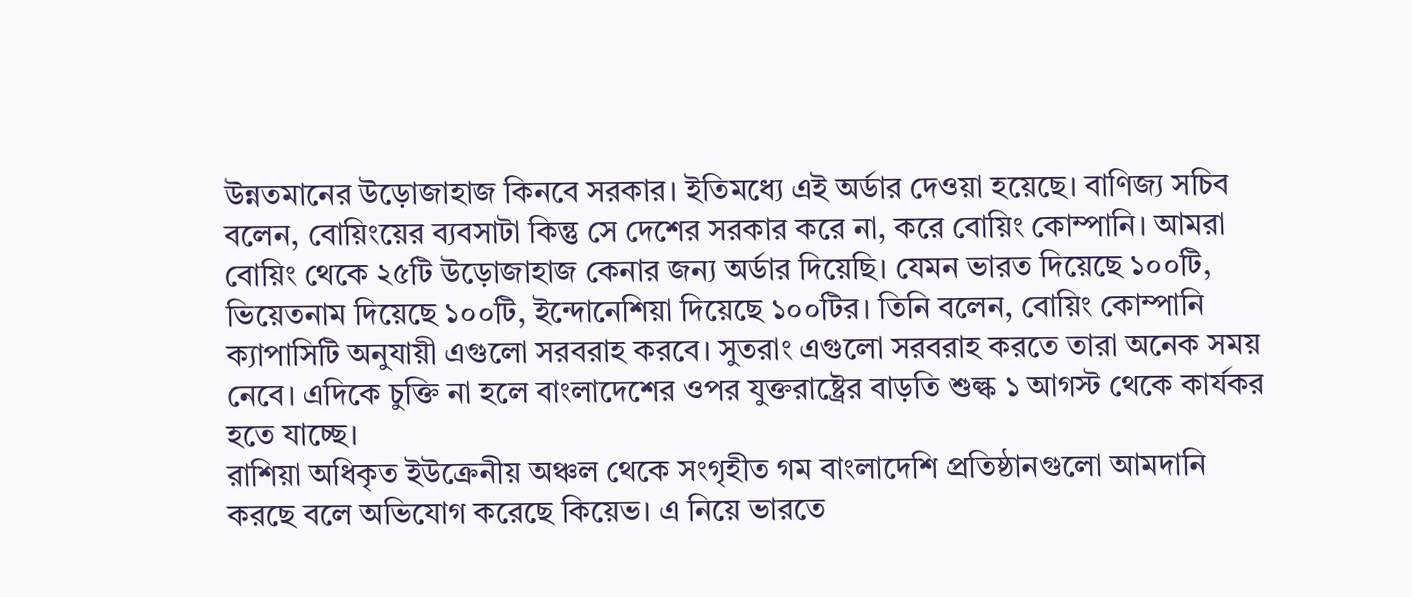উন্নতমানের উড়োজাহাজ কিনবে সরকার। ইতিমধ্যে এই অর্ডার দেওয়া হয়েছে। বাণিজ্য সচিব বলেন, বোয়িংয়ের ব্যবসাটা কিন্তু সে দেশের সরকার করে না, করে বোয়িং কোম্পানি। আমরা বোয়িং থেকে ২৫টি উড়োজাহাজ কেনার জন্য অর্ডার দিয়েছি। যেমন ভারত দিয়েছে ১০০টি, ভিয়েতনাম দিয়েছে ১০০টি, ইন্দোনেশিয়া দিয়েছে ১০০টির। তিনি বলেন, বোয়িং কোম্পানি ক্যাপাসিটি অনুযায়ী এগুলো সরবরাহ করবে। সুতরাং এগুলো সরবরাহ করতে তারা অনেক সময় নেবে। এদিকে চুক্তি না হলে বাংলাদেশের ওপর যুক্তরাষ্ট্রের বাড়তি শুল্ক ১ আগস্ট থেকে কার্যকর হতে যাচ্ছে।
রাশিয়া অধিকৃত ইউক্রেনীয় অঞ্চল থেকে সংগৃহীত গম বাংলাদেশি প্রতিষ্ঠানগুলো আমদানি করছে বলে অভিযোগ করেছে কিয়েভ। এ নিয়ে ভারতে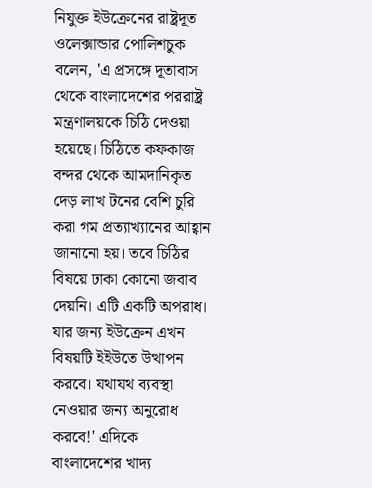নিযুক্ত ইউক্রেনের রাষ্ট্রদূত ওলেক্সান্ডার পোলিশচুক বলেন, 'এ প্রসঙ্গে দূতাবাস থেকে বাংলাদেশের পররাষ্ট্র মন্ত্রণালয়কে চিঠি দেওয়া হয়েছে। চিঠিতে কফকাজ বন্দর থেকে আমদানিকৃত দেড় লাখ টনের বেশি চুরি করা গম প্রত্যাখ্যানের আহ্বান জানানো হয়। তবে চিঠির বিষয়ে ঢাকা কোনো জবাব দেয়নি। এটি একটি অপরাধ। যার জন্য ইউক্রেন এখন বিষয়টি ইইউতে উত্থাপন করবে। যথাযথ ব্যবস্থা নেওয়ার জন্য অনুরোধ করবে!' এদিকে বাংলাদেশের খাদ্য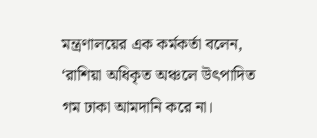মন্ত্রণালয়ের এক কর্মকর্তা বলেন, ‘রাশিয়া অধিকৃত অঞ্চলে উৎপাদিত গম ঢাকা আমদানি করে না।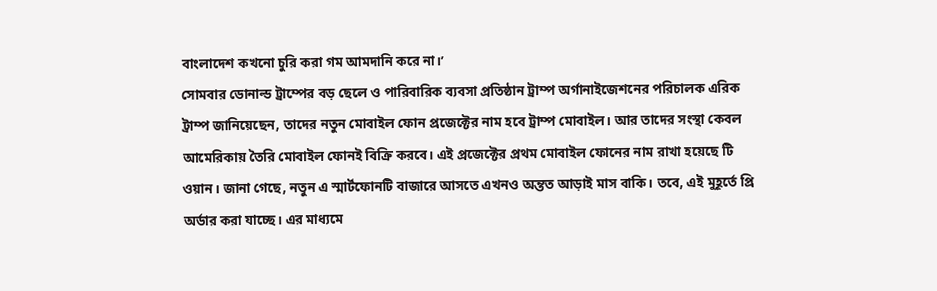বাংলাদেশ কখনো চুরি করা গম আমদানি করে না।’
সোমবার ডোনাল্ড ট্রাম্পের বড় ছেলে ও পারিবারিক ব্যবসা প্রতিষ্ঠান ট্রাম্প অর্গানাইজেশনের পরিচালক এরিক ট্রাম্প জানিয়েছেন, তাদের নতুন মোবাইল ফোন প্রজেক্টের নাম হবে ট্রাম্প মোবাইল। আর তাদের সংস্থা কেবল আমেরিকায় তৈরি মোবাইল ফোনই বিক্রি করবে। এই প্রজেক্টের প্রথম মোবাইল ফোনের নাম রাখা হয়েছে টি ওয়ান। জানা গেছে, নতুন এ স্মার্টফোনটি বাজারে আসতে এখনও অন্তত আড়াই মাস বাকি। তবে, এই মুহূর্তে প্রি অর্ডার করা যাচ্ছে। এর মাধ্যমে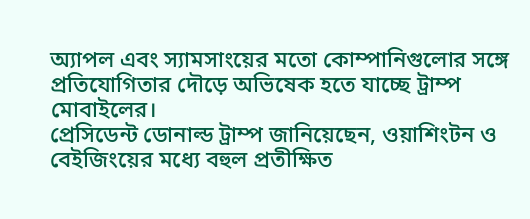অ্যাপল এবং স্যামসাংয়ের মতো কোম্পানিগুলোর সঙ্গে প্রতিযোগিতার দৌড়ে অভিষেক হতে যাচ্ছে ট্রাম্প মোবাইলের।
প্রেসিডেন্ট ডোনাল্ড ট্রাম্প জানিয়েছেন, ওয়াশিংটন ও বেইজিংয়ের মধ্যে বহুল প্রতীক্ষিত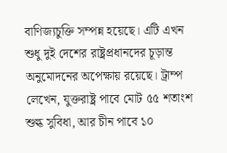বাণিজ্যচুক্তি সম্পন্ন হয়েছে। এটি এখন শুধু দুই দেশের রাষ্ট্রপ্রধানদের চূড়ান্ত অনুমোদনের অপেক্ষায় রয়েছে। ট্রাম্প লেখেন, যুক্তরাষ্ট্র পাবে মোট ৫৫ শতাংশ শুল্ক সুবিধা, আর চীন পাবে ১০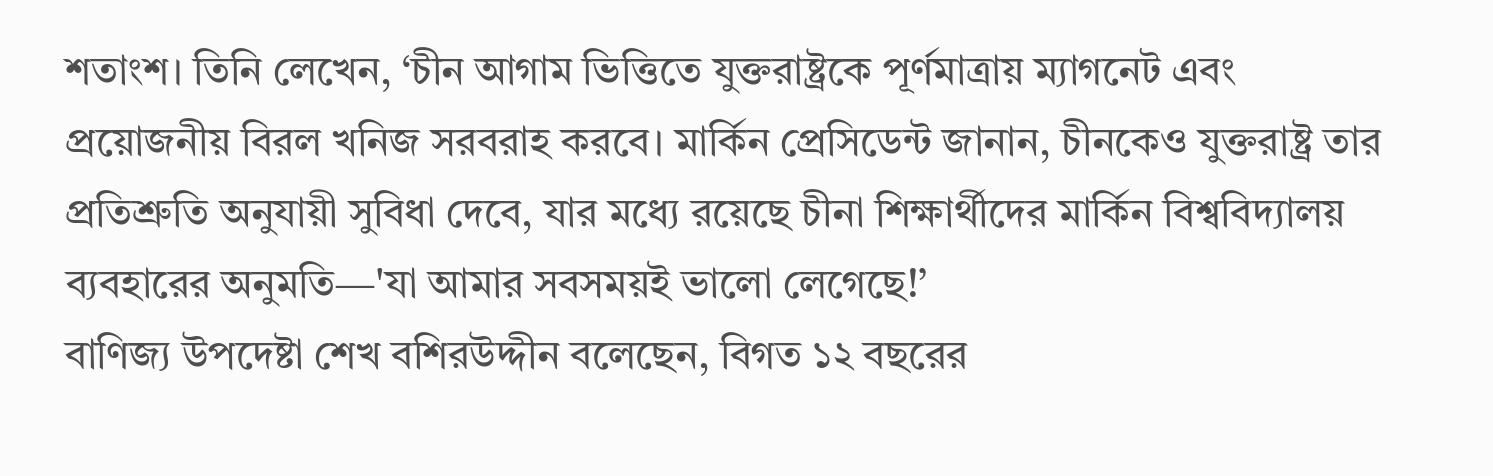শতাংশ। তিনি লেখেন, ‘চীন আগাম ভিত্তিতে যুক্তরাষ্ট্রকে পূর্ণমাত্রায় ম্যাগনেট এবং প্রয়োজনীয় বিরল খনিজ সরবরাহ করবে। মার্কিন প্রেসিডেন্ট জানান, চীনকেও যুক্তরাষ্ট্র তার প্রতিশ্রুতি অনুযায়ী সুবিধা দেবে, যার মধ্যে রয়েছে চীনা শিক্ষার্থীদের মার্কিন বিশ্ববিদ্যালয় ব্যবহারের অনুমতি—'যা আমার সবসময়ই ভালো লেগেছে!’
বাণিজ্য উপদেষ্টা শেখ বশিরউদ্দীন বলেছেন, বিগত ১২ বছরের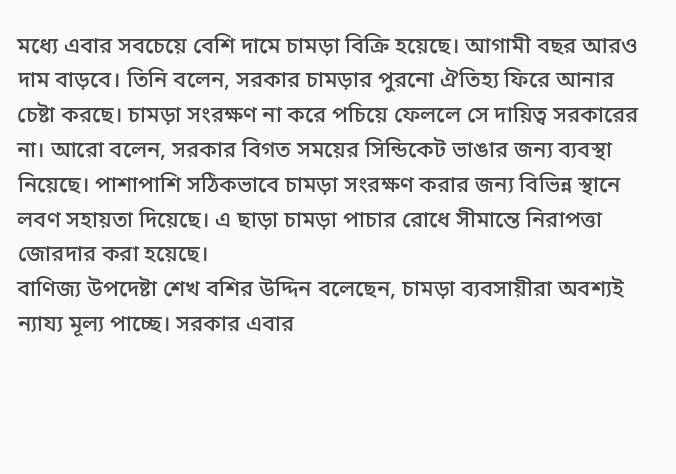মধ্যে এবার সবচেয়ে বেশি দামে চামড়া বিক্রি হয়েছে। আগামী বছর আরও দাম বাড়বে। তিনি বলেন, সরকার চামড়ার পুরনো ঐতিহ্য ফিরে আনার চেষ্টা করছে। চামড়া সংরক্ষণ না করে পচিয়ে ফেললে সে দায়িত্ব সরকারের না। আরো বলেন, সরকার বিগত সময়ের সিন্ডিকেট ভাঙার জন্য ব্যবস্থা নিয়েছে। পাশাপাশি সঠিকভাবে চামড়া সংরক্ষণ করার জন্য বিভিন্ন স্থানে লবণ সহায়তা দিয়েছে। এ ছাড়া চামড়া পাচার রোধে সীমান্তে নিরাপত্তা জোরদার করা হয়েছে।
বাণিজ্য উপদেষ্টা শেখ বশির উদ্দিন বলেছেন, চামড়া ব্যবসায়ীরা অবশ্যই ন্যায্য মূল্য পাচ্ছে। সরকার এবার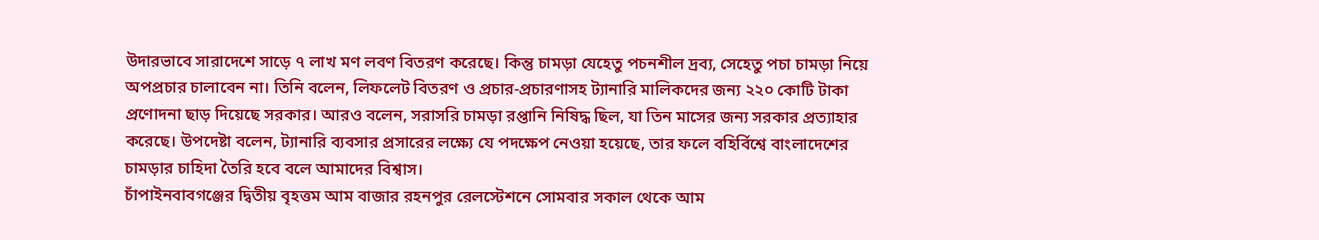উদারভাবে সারাদেশে সাড়ে ৭ লাখ মণ লবণ বিতরণ করেছে। কিন্তু চামড়া যেহেতু পচনশীল দ্রব্য, সেহেতু পচা চামড়া নিয়ে অপপ্রচার চালাবেন না। তিনি বলেন, লিফলেট বিতরণ ও প্রচার-প্রচারণাসহ ট্যানারি মালিকদের জন্য ২২০ কোটি টাকা প্রণোদনা ছাড় দিয়েছে সরকার। আরও বলেন, সরাসরি চামড়া রপ্তানি নিষিদ্ধ ছিল, যা তিন মাসের জন্য সরকার প্রত্যাহার করেছে। উপদেষ্টা বলেন, ট্যানারি ব্যবসার প্রসারের লক্ষ্যে যে পদক্ষেপ নেওয়া হয়েছে, তার ফলে বহির্বিশ্বে বাংলাদেশের চামড়ার চাহিদা তৈরি হবে বলে আমাদের বিশ্বাস।
চাঁপাইনবাবগঞ্জের দ্বিতীয় বৃহত্তম আম বাজার রহনপুর রেলস্টেশনে সোমবার সকাল থেকে আম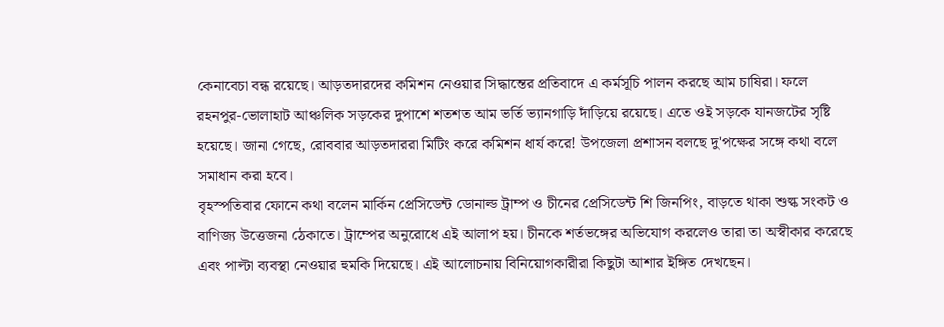কেনাবেচা বন্ধ রয়েছে। আড়তদারদের কমিশন নেওয়ার সিদ্ধান্তের প্রতিবাদে এ কর্মসূচি পালন করছে আম চাষিরা। ফলে রহনপুর-ভোলাহাট আঞ্চলিক সড়কের দুপাশে শতশত আম ভর্তি ভ্যানগাড়ি দাঁড়িয়ে রয়েছে। এতে ওই সড়কে যানজটের সৃষ্টি হয়েছে। জানা গেছে, রোববার আড়তদাররা মিটিং করে কমিশন ধার্য করে! উপজেলা প্রশাসন বলছে দু'পক্ষের সঙ্গে কথা বলে সমাধান করা হবে।
বৃহস্পতিবার ফোনে কথা বলেন মার্কিন প্রেসিডেন্ট ডোনাল্ড ট্রাম্প ও চীনের প্রেসিডেন্ট শি জিনপিং, বাড়তে থাকা শুল্ক সংকট ও বাণিজ্য উত্তেজনা ঠেকাতে। ট্রাম্পের অনুরোধে এই আলাপ হয়। চীনকে শর্তভঙ্গের অভিযোগ করলেও তারা তা অস্বীকার করেছে এবং পাল্টা ব্যবস্থা নেওয়ার হুমকি দিয়েছে। এই আলোচনায় বিনিয়োগকারীরা কিছুটা আশার ইঙ্গিত দেখছেন।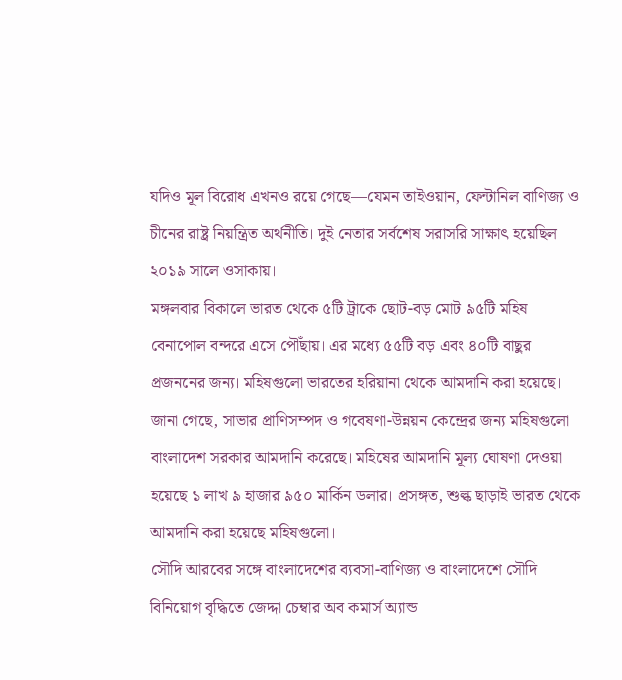যদিও মূল বিরোধ এখনও রয়ে গেছে—যেমন তাইওয়ান, ফেন্টানিল বাণিজ্য ও চীনের রাষ্ট্র নিয়ন্ত্রিত অর্থনীতি। দুই নেতার সর্বশেষ সরাসরি সাক্ষাৎ হয়েছিল ২০১৯ সালে ওসাকায়।
মঙ্গলবার বিকালে ভারত থেকে ৫টি ট্রাকে ছোট-বড় মোট ৯৫টি মহিষ বেনাপোল বন্দরে এসে পৌঁছায়। এর মধ্যে ৫৫টি বড় এবং ৪০টি বাছুর প্রজননের জন্য। মহিষগুলো ভারতের হরিয়ানা থেকে আমদানি করা হয়েছে। জানা গেছে, সাভার প্রাণিসম্পদ ও গবেষণা-উন্নয়ন কেন্দ্রের জন্য মহিষগুলো বাংলাদেশ সরকার আমদানি করেছে। মহিষের আমদানি মূল্য ঘোষণা দেওয়া হয়েছে ১ লাখ ৯ হাজার ৯৫০ মার্কিন ডলার। প্রসঙ্গত, শুল্ক ছাড়াই ভারত থেকে আমদানি করা হয়েছে মহিষগুলো।
সৌদি আরবের সঙ্গে বাংলাদেশের ব্যবসা-বাণিজ্য ও বাংলাদেশে সৌদি বিনিয়োগ বৃদ্ধিতে জেদ্দা চেম্বার অব কমার্স অ্যান্ড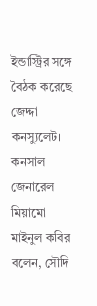ইন্ডাস্ট্রির সঙ্গে বৈঠক করেছে জেদ্দা কনস্যুলেট। কনসাল জেনারেল মিয়ামো মাইনুল কবির বলেন, সৌদি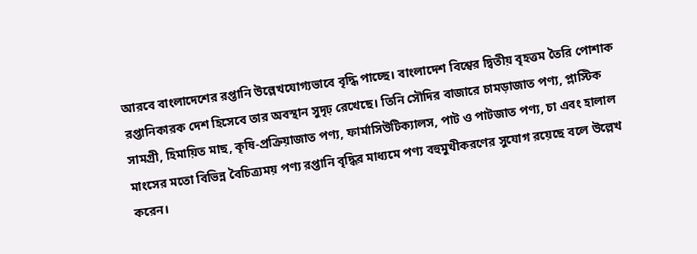আরবে বাংলাদেশের রপ্তানি উল্লেখযোগ্যভাবে বৃদ্ধি পাচ্ছে। বাংলাদেশ বিশ্বের দ্বিতীয় বৃহত্তম তৈরি পোশাক রপ্তানিকারক দেশ হিসেবে তার অবস্থান সুদৃঢ় রেখেছে। তিনি সৌদির বাজারে চামড়াজাত পণ্য, প্লাস্টিক সামগ্রী, হিমায়িত মাছ, কৃষি-প্রক্রিয়াজাত পণ্য, ফার্মাসিউটিক্যালস, পাট ও পাটজাত পণ্য, চা এবং হালাল মাংসের মতো বিভিন্ন বৈচিত্র্যময় পণ্য রপ্তানি বৃদ্ধির মাধ্যমে পণ্য বহুমুখীকরণের সুযোগ রয়েছে বলে উল্লেখ করেন।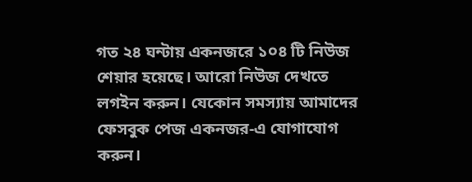গত ২৪ ঘন্টায় একনজরে ১০৪ টি নিউজ শেয়ার হয়েছে। আরো নিউজ দেখতে লগইন করুন। যেকোন সমস্যায় আমাদের ফেসবুক পেজ একনজর-এ যোগাযোগ করুন।